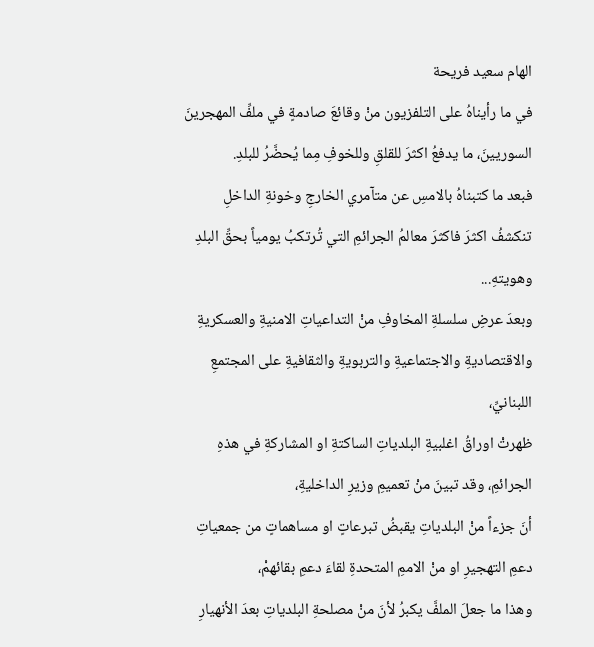الهام سعيد فريحة
في ما رأيناهُ على التلفزيون منْ وقائعَ صادمةٍ في ملفِّ المهجرينَ السوريينَ، ما يدفعُ اكثرَ للقلقِ وللخوفِ مِما يُحضَّرُ للبلدِ.
فبعد ما كتبناهُ بالامسِ عن متآمري الخارجِ وخونةِ الداخلِ تنكشفُ اكثرَ فاكثرَ معالمُ الجرائمِ التي تُرتكبُ يومياً بحقِّ البلدِ وهويتهِ...
وبعدَ عرضِ سلسلةِ المخاوفِ منْ التداعياتِ الامنيةِ والعسكريةِ والاقتصاديةِ والاجتماعيةِ والتربويةِ والثقافيةِ على المجتمعِ اللبنانيِّ،
ظهرتْ اوراقُ اغلبيةِ البلدياتِ الساكتةِ او المشاركةِ في هذهِ الجرائمِ، وقد تبينَ منْ تعميمِ وزيرِ الداخليةِ،
أنَ جزءاً منْ البلدياتِ يقبضُ تبرعاتٍ او مساهماتٍ من جمعياتِ دعمِ التهجيرِ او منْ الاممِ المتحدةِ لقاءَ دعمِ بقائهمْ،
وهذا ما جعلَ الملفَّ يكبرُ لأنَ منْ مصلحةِ البلدياتِ بعدَ الأنهيارِ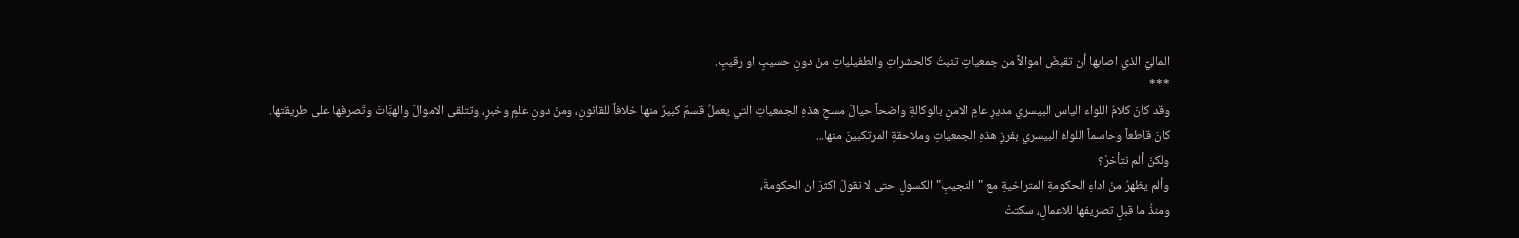الماليِّ الذي اصابها أن تقبضَ اموالاً من جمعياتٍ تنبتُ كالحشراتِ والطفيلياتِ منْ دونِ حسيبٍ او رقيبٍ.
***
وقد كانَ كلامُ اللواء الياس البيسري مديرِ عامِ الامنِ بالوكالةِ واضحاً حيالَ مسحِ هذهِ الجمعياتِ التي يعملُ قسمٌ كبيرٌ منها خلافاً للقانونِ، ومنْ دونِ علمٍ وخبرٍ، وتتلقى الاموالَ والهبَّاتَ وتَصرفها على طريقتها.
كانَ قاطعاً وحاسماً اللواءُ البيسري بفرزِ هذهِ الجمعياتِ وملاحقةِ المرتكبينَ منها...
ولكنْ ألم نتأخرْ؟
وألم يظهرُ منْ اداءِ الحكومةِ المتراخيةِ مع "النجيبِ" الكسولِ حتى لا نقولَ اكثرَ ان الحكومةَ،
ومنذُ ما قبلِ تصريفها للاعمالِ، سكتتْ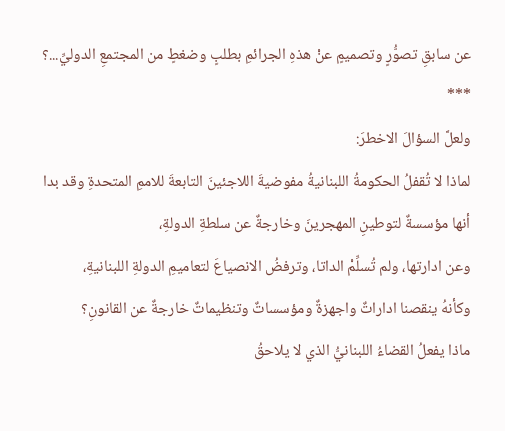عن سابقِ تصوُّرٍ وتصميمٍ عنْ هذهِ الجرائمِ بطلبٍ وضغطٍ من المجتمعِ الدوليِّ...؟
***
ولعلَّ السؤالَ الاخطرَ:
لماذا لا تُقفلُ الحكومةُ اللبنانيةُ مفوضيةَ اللاجئينَ التابعةَ للاممِ المتحدةِ وقد بدا أنها مؤسسةٌ لتوطينِ المهجرينَ وخارجةٌ عن سلطةِ الدولةِ،
وعن ادارتها، ولم تُسلِّمْ الداتا، وترفضُ الانصياعَ لتعاميمِ الدولةِ اللبنانيةِ،
وكأنهُ ينقصنا اداراتٌ واجهزةٌ ومؤسساتٌ وتنظيماتٌ خارجةٌ عن القانونِ؟
ماذا يفعلُ القضاءُ اللبنانيُّ الذي لا يلاحقُ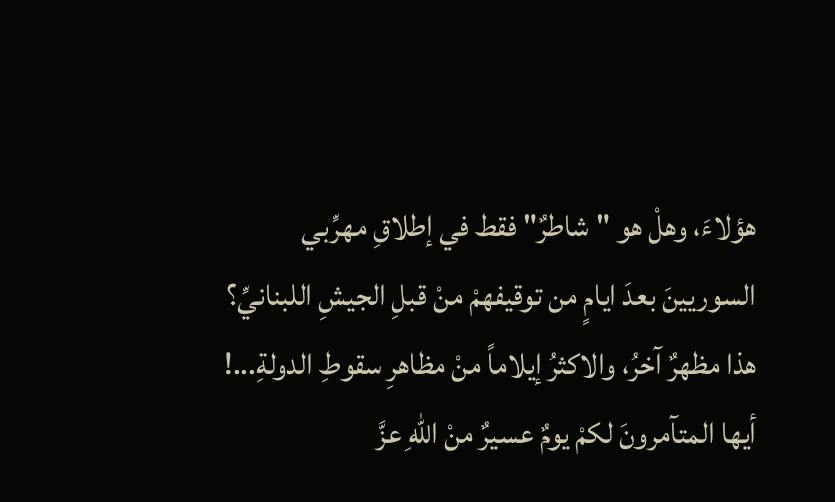هؤلاءَ، وهلْ هو "شاطرٌ" فقط في إطلاقِ مهرِّبي السوريينَ بعدَ ايامٍ من توقيفهمْ منْ قبلِ الجيشِ اللبنانيِّ؟
هذا مظهرٌ آخرُ، والاكثرُ إيلاماً منْ مظاهرِ سقوطِ الدولةِ...!
أيها المتآمرونَ لكمْ يومٌ عسيرٌ منْ اللهِ عزَّ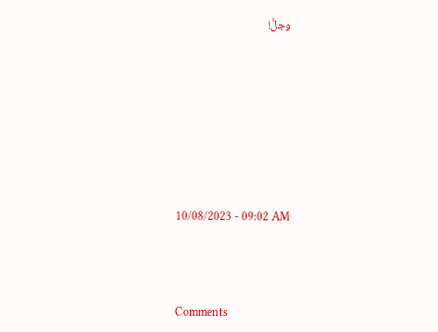وجلَّ!











10/08/2023 - 09:02 AM





Comments